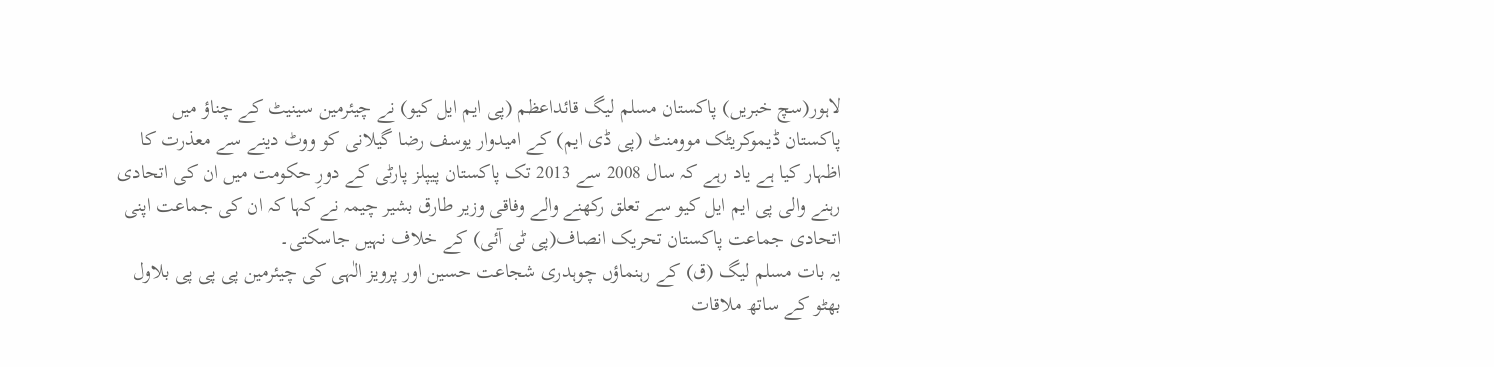لاہور(سچ خبریں) پاکستان مسلم لیگ قائداعظم (پی ایم ایل کیو) نے چیئرمین سینیٹ کے چناؤ میں پاکستان ڈیموکریٹک موومنٹ (پی ڈی ایم) کے امیدوار یوسف رضا گیلانی کو ووٹ دینے سے معذرت کا اظہار کیا ہے یاد رہے کہ سال 2008 سے 2013 تک پاکستان پیپلز پارٹی کے دورِ حکومت میں ان کی اتحادی رہنے والی پی ایم ایل کیو سے تعلق رکھنے والے وفاقی وزیر طارق بشیر چیمہ نے کہا کہ ان کی جماعت اپنی اتحادی جماعت پاکستان تحریک انصاف(پی ٹی آئی) کے خلاف نہیں جاسکتی۔
یہ بات مسلم لیگ (ق) کے رہنماؤں چوہدری شجاعت حسین اور پرویز الٰہی کی چیئرمین پی پی پی بلاول بھٹو کے ساتھ ملاقات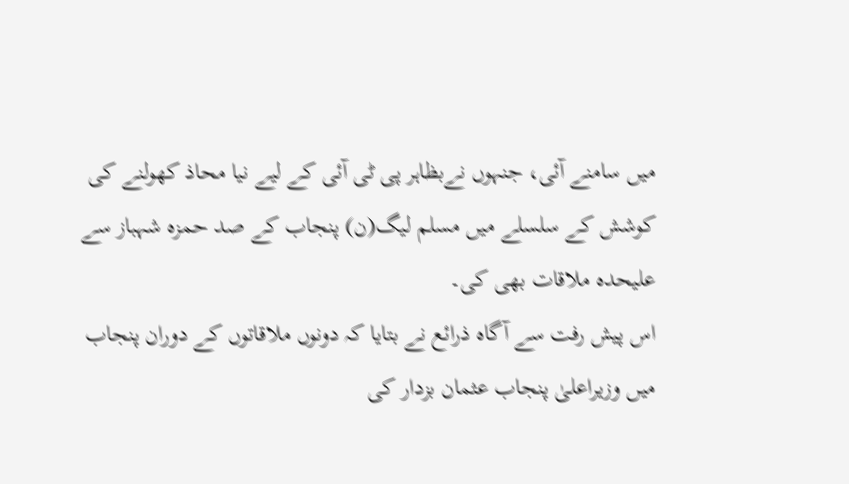میں سامنے آئی، جنہوں نےبظاہر پی ٹی آئی کے لیے نیا محاذ کھولنے کی کوشش کے سلسلے میں مسلم لیگ(ن) پنجاب کے صد حمزہ شہباز سے علیحدہ ملاقات بھی کی۔
اس پیش رفت سے آگاہ ذرائع نے بتایا کہ دونوں ملاقاتوں کے دوران پنجاب میں وزیراعلیٰ پنجاب عثمان بزدار کی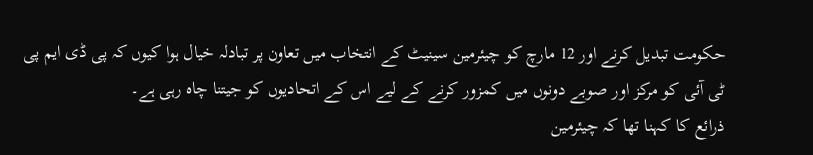حکومت تبدیل کرنے اور 12 مارچ کو چیئرمین سینیٹ کے انتخاب میں تعاون پر تبادلہ خیال ہوا کیوں کہ پی ڈی ایم پی ٹی آئی کو مرکز اور صوبے دونوں میں کمزور کرنے کے لیے اس کے اتحادیوں کو جیتنا چاہ رہی ہے۔
ذرائع کا کہنا تھا کہ چیئرمین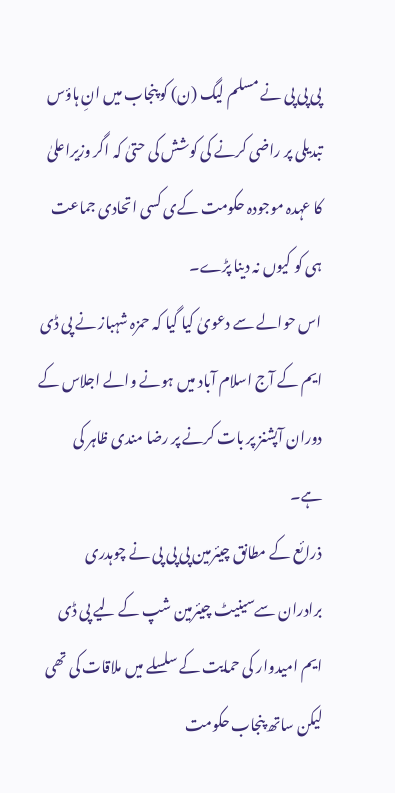پی پی پی نے مسلم لیگ (ن) کو پنجاب میں انِ ہاؤس تبدیلی پر راضی کرنے کی کوشش کی حتیٰ کہ اگر وزیراعلیٰ کا عہدہ موجودہ حکومت کےی کسی اتحادی جماعت ہی کو کیوں نہ دینا پڑے۔
اس حوالے سے دعویٰ کیا گیا کہ حمزہ شہباز نے پی ڈی ایم کے آج اسلام آباد میں ہونے والے اجلاس کے دوران آپشنز پر بات کرنے پر رضا مندی ظاہر کی ہے۔
ذرائع کے مطانق چیئرمین پی پی پی نے چوہدری برادران سےسینیٹ چیئرمین شپ کے لیے پی ڈی ایم امیدوار کی حمایت کے سلسلے میں ملاقات کی تھی لیکن ساتھ پنجاب حکومت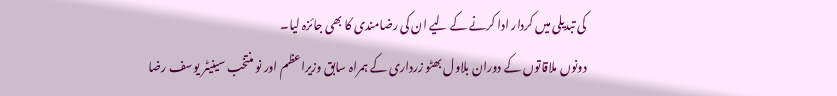کی تبدیلی میں کردار ادا کرنے کے لیے ان کی رضامندی کا بھی جائزہ لیا۔
دونوں ملاقاتوں کے دوران بلاول بھٹو زرداری کے ہمراہ سابق وزیراعظم اور نو منتخب سینیٹر یوسف رضا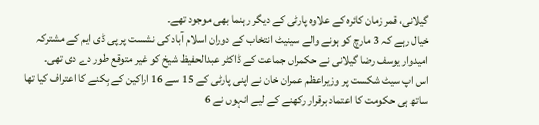گیلانی، قمر زمان کائرہ کے علاوہ پارٹی کے دیگر رہنما بھی موجود تھے۔
خیال رہے کہ 3 مارچ کو ہونے والے سینیٹ انتخاب کے دوران اسلام آباد کی نشست پر پی ڈی ایم کے مشترکہ امیدوار یوسف رضا گیلانی نے حکمراں جماعت کے ڈاکٹر عبدالحفیظ شیخ کو غیر متوقع طور دے دی تھی۔
اس اپ سیٹ شکست پر وزیراعظم عمران خان نے اپنی پارٹی کے 15 سے 16 اراکین کے بِکنے کا اعتراف کیا تھا ساتھ ہی حکومت کا اعتماد برقرار رکھنے کے لیے انہوں نے 6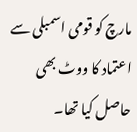مارچ کو قومی اسمبلی سے اعتماد کا ووٹ بھی حاصل کیا تھا۔